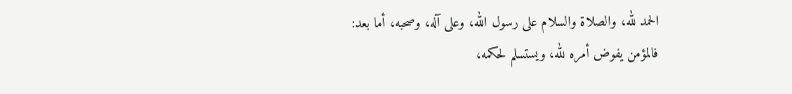الحمد لله، والصلاة والسلام على رسول الله، وعلى آله، وصحبه، أما بعد:
فالمؤمن يفوض أمره لله، ويستسلم لحكمه،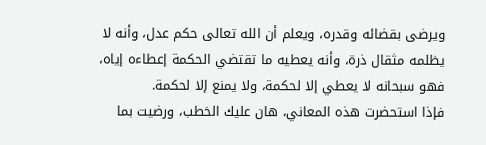ويرضى بقضائه وقدره، ويعلم أن الله تعالى حكم عدل، وأنه لا يظلمه مثقال ذرة، وأنه يعطيه ما تقتضي الحكمة إعطاءه إياه، فهو سبحانه لا يعطي إلا لحكمة، ولا يمنع إلا لحكمة.
فإذا استحضرت هذه المعاني، هان عليك الخطب، ورضيت بما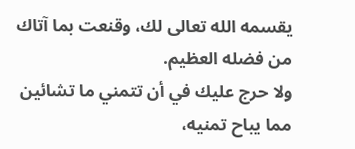يقسمه الله تعالى لك، وقنعت بما آتاك من فضله العظيم.
ولا حرج عليك في أن تتمني ما تشائين مما يباح تمنيه،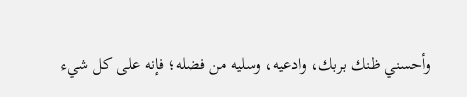وأحسني ظنك بربك، وادعيه، وسليه من فضله؛ فإنه على كل شيء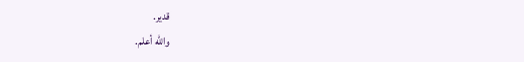قدير.
والله أعلم.